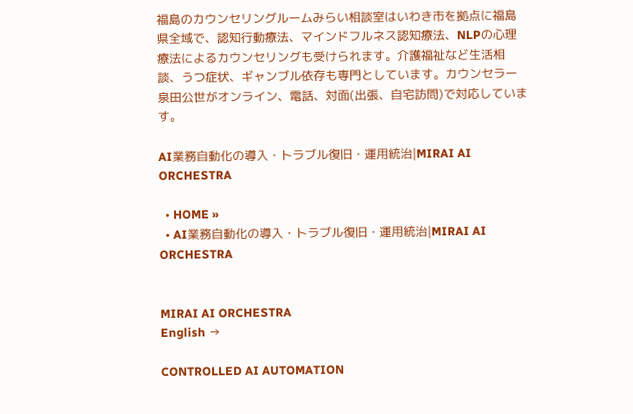福島のカウンセリングルームみらい相談室はいわき市を拠点に福島県全域で、認知行動療法、マインドフルネス認知療法、NLPの心理療法によるカウンセリングも受けられます。介護福祉など生活相談、うつ症状、ギャンブル依存も専門としています。カウンセラー泉田公世がオンライン、電話、対面(出張、自宅訪問)で対応しています。

AI業務自動化の導入・トラブル復旧・運用統治|MIRAI AI ORCHESTRA

  • HOME »
  • AI業務自動化の導入・トラブル復旧・運用統治|MIRAI AI ORCHESTRA


MIRAI AI ORCHESTRA
English →

CONTROLLED AI AUTOMATION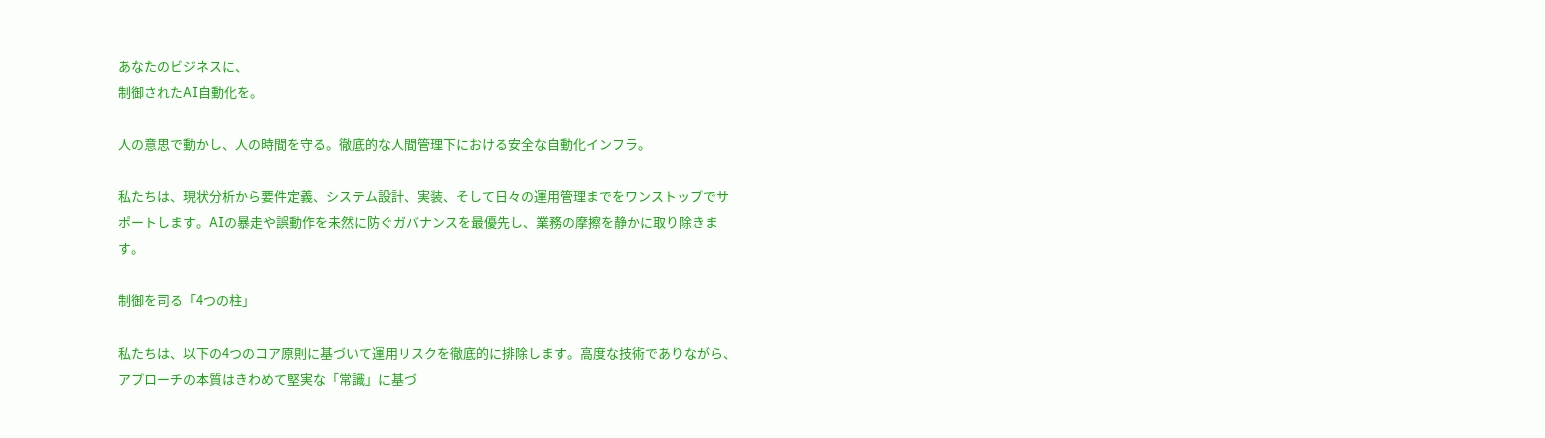あなたのビジネスに、
制御されたAI自動化を。

人の意思で動かし、人の時間を守る。徹底的な人間管理下における安全な自動化インフラ。

私たちは、現状分析から要件定義、システム設計、実装、そして日々の運用管理までをワンストップでサポートします。AIの暴走や誤動作を未然に防ぐガバナンスを最優先し、業務の摩擦を静かに取り除きます。

制御を司る「4つの柱」

私たちは、以下の4つのコア原則に基づいて運用リスクを徹底的に排除します。高度な技術でありながら、アプローチの本質はきわめて堅実な「常識」に基づ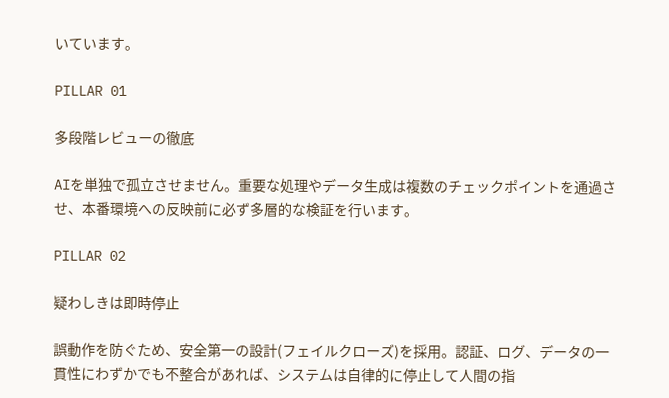いています。

PILLAR 01

多段階レビューの徹底

AIを単独で孤立させません。重要な処理やデータ生成は複数のチェックポイントを通過させ、本番環境への反映前に必ず多層的な検証を行います。

PILLAR 02

疑わしきは即時停止

誤動作を防ぐため、安全第一の設計(フェイルクローズ)を採用。認証、ログ、データの一貫性にわずかでも不整合があれば、システムは自律的に停止して人間の指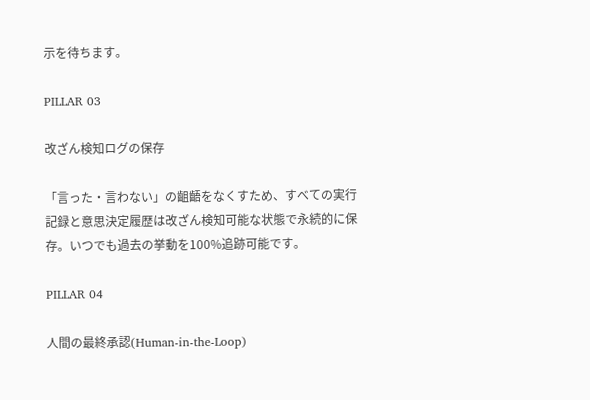示を待ちます。

PILLAR 03

改ざん検知ログの保存

「言った・言わない」の齟齬をなくすため、すべての実行記録と意思決定履歴は改ざん検知可能な状態で永続的に保存。いつでも過去の挙動を100%追跡可能です。

PILLAR 04

人間の最終承認(Human-in-the-Loop)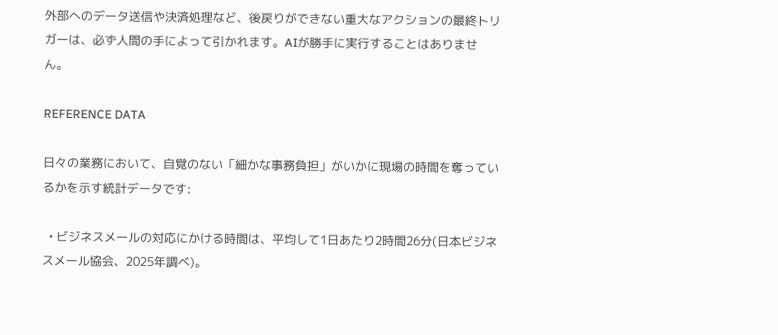外部へのデータ送信や決済処理など、後戻りができない重大なアクションの最終トリガーは、必ず人間の手によって引かれます。AIが勝手に実行することはありません。

REFERENCE DATA

日々の業務において、自覚のない「細かな事務負担」がいかに現場の時間を奪っているかを示す統計データです:

  • ビジネスメールの対応にかける時間は、平均して1日あたり2時間26分(日本ビジネスメール協会、2025年調べ)。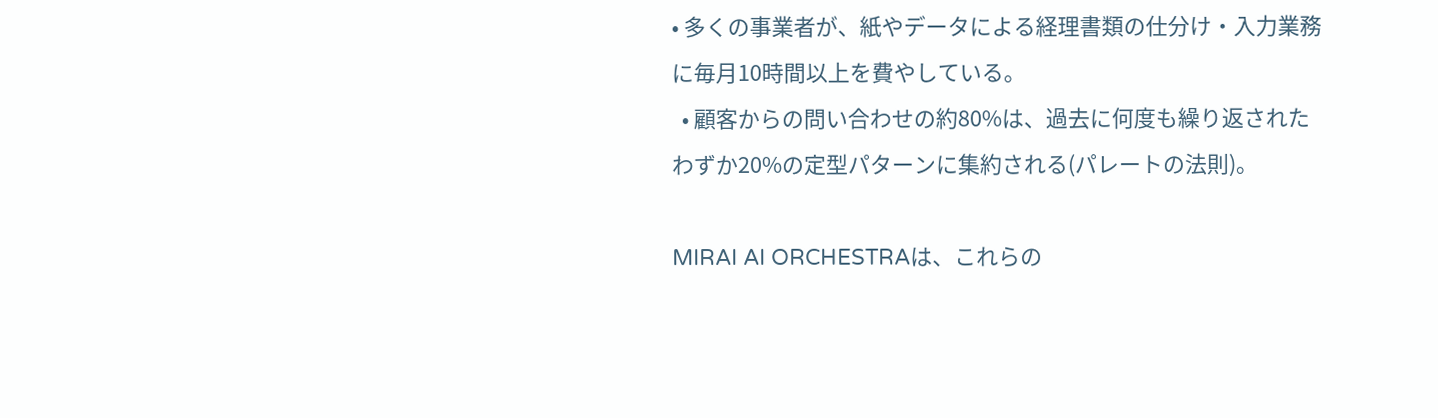• 多くの事業者が、紙やデータによる経理書類の仕分け・入力業務に毎月10時間以上を費やしている。
  • 顧客からの問い合わせの約80%は、過去に何度も繰り返されたわずか20%の定型パターンに集約される(パレートの法則)。

MIRAI AI ORCHESTRAは、これらの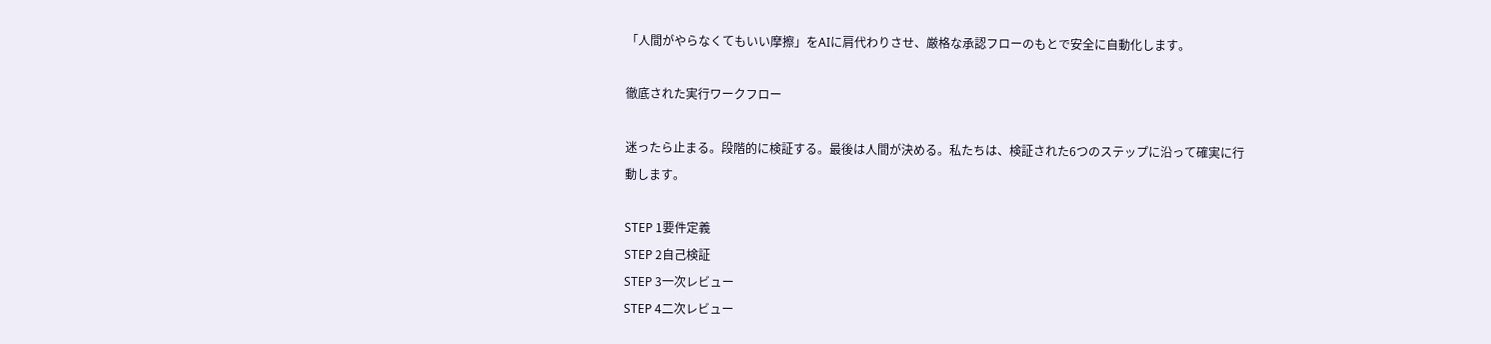「人間がやらなくてもいい摩擦」をAIに肩代わりさせ、厳格な承認フローのもとで安全に自動化します。

徹底された実行ワークフロー

迷ったら止まる。段階的に検証する。最後は人間が決める。私たちは、検証された6つのステップに沿って確実に行動します。

STEP 1要件定義
STEP 2自己検証
STEP 3一次レビュー
STEP 4二次レビュー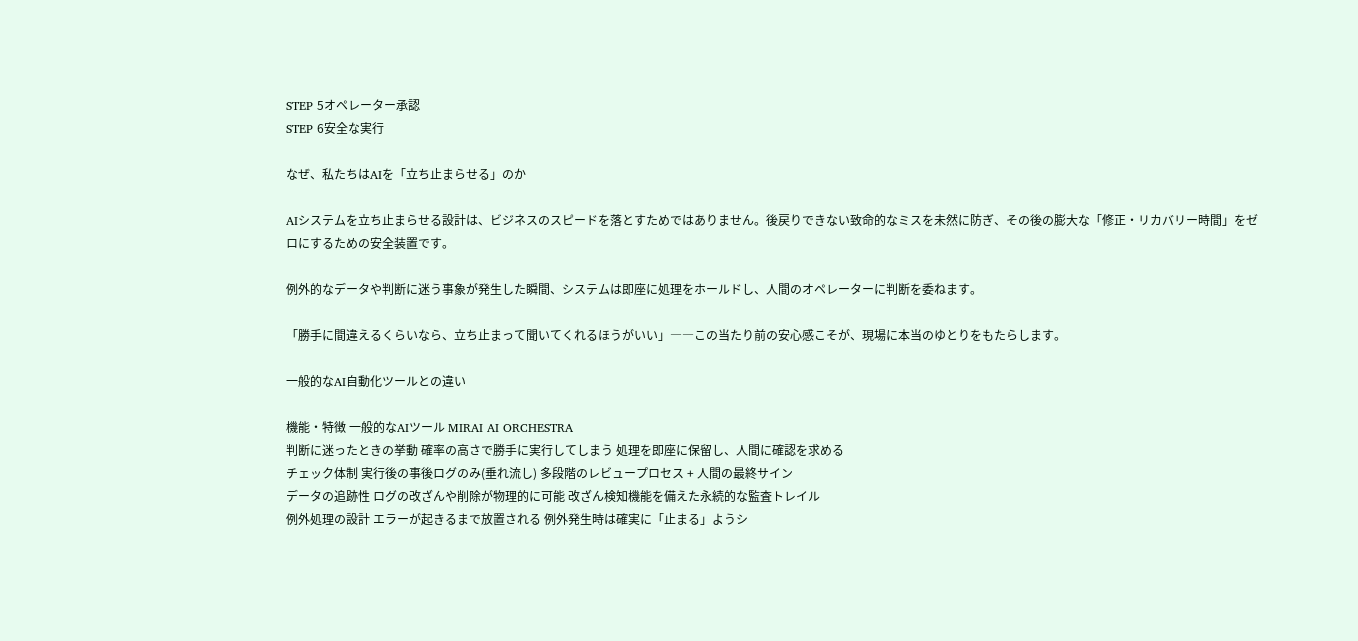STEP 5オペレーター承認
STEP 6安全な実行

なぜ、私たちはAIを「立ち止まらせる」のか

AIシステムを立ち止まらせる設計は、ビジネスのスピードを落とすためではありません。後戻りできない致命的なミスを未然に防ぎ、その後の膨大な「修正・リカバリー時間」をゼロにするための安全装置です。

例外的なデータや判断に迷う事象が発生した瞬間、システムは即座に処理をホールドし、人間のオペレーターに判断を委ねます。

「勝手に間違えるくらいなら、立ち止まって聞いてくれるほうがいい」――この当たり前の安心感こそが、現場に本当のゆとりをもたらします。

一般的なAI自動化ツールとの違い

機能・特徴 一般的なAIツール MIRAI AI ORCHESTRA
判断に迷ったときの挙動 確率の高さで勝手に実行してしまう 処理を即座に保留し、人間に確認を求める
チェック体制 実行後の事後ログのみ(垂れ流し) 多段階のレビュープロセス + 人間の最終サイン
データの追跡性 ログの改ざんや削除が物理的に可能 改ざん検知機能を備えた永続的な監査トレイル
例外処理の設計 エラーが起きるまで放置される 例外発生時は確実に「止まる」ようシ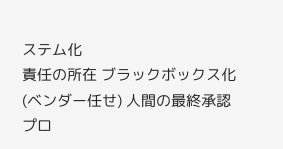ステム化
責任の所在 ブラックボックス化(ベンダー任せ) 人間の最終承認プロ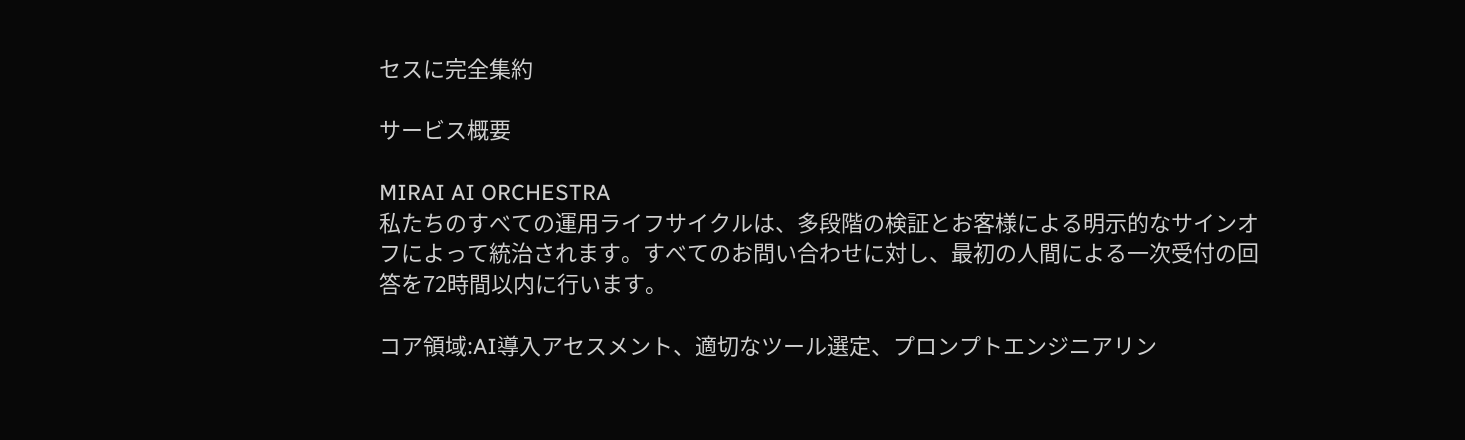セスに完全集約

サービス概要

MIRAI AI ORCHESTRA
私たちのすべての運用ライフサイクルは、多段階の検証とお客様による明示的なサインオフによって統治されます。すべてのお問い合わせに対し、最初の人間による一次受付の回答を72時間以内に行います。

コア領域:AI導入アセスメント、適切なツール選定、プロンプトエンジニアリン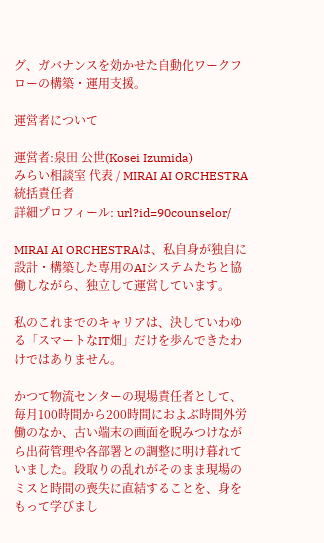グ、ガバナンスを効かせた自動化ワークフローの構築・運用支援。

運営者について

運営者:泉田 公世(Kosei Izumida)
みらい相談室 代表 / MIRAI AI ORCHESTRA 統括責任者
詳細プロフィール: url?id=90counselor/

MIRAI AI ORCHESTRAは、私自身が独自に設計・構築した専用のAIシステムたちと協働しながら、独立して運営しています。

私のこれまでのキャリアは、決していわゆる「スマートなIT畑」だけを歩んできたわけではありません。

かつて物流センターの現場責任者として、毎月100時間から200時間におよぶ時間外労働のなか、古い端末の画面を睨みつけながら出荷管理や各部署との調整に明け暮れていました。段取りの乱れがそのまま現場のミスと時間の喪失に直結することを、身をもって学びまし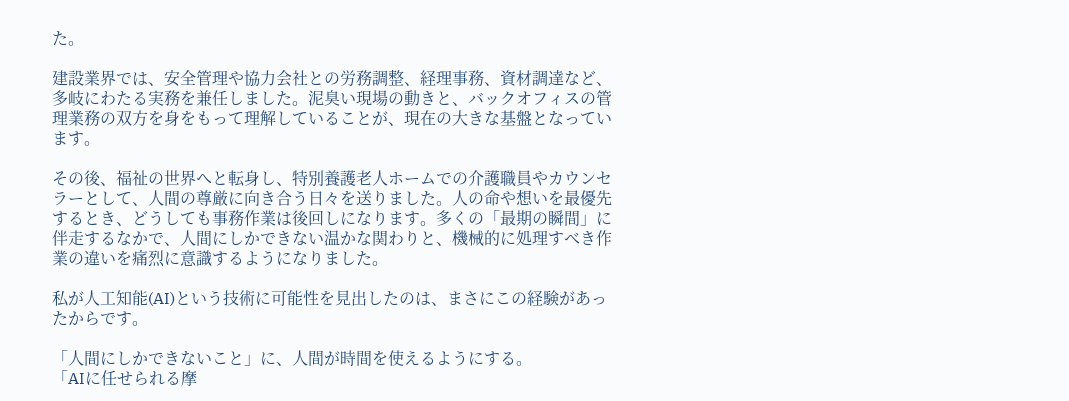た。

建設業界では、安全管理や協力会社との労務調整、経理事務、資材調達など、多岐にわたる実務を兼任しました。泥臭い現場の動きと、バックオフィスの管理業務の双方を身をもって理解していることが、現在の大きな基盤となっています。

その後、福祉の世界へと転身し、特別養護老人ホームでの介護職員やカウンセラーとして、人間の尊厳に向き合う日々を送りました。人の命や想いを最優先するとき、どうしても事務作業は後回しになります。多くの「最期の瞬間」に伴走するなかで、人間にしかできない温かな関わりと、機械的に処理すべき作業の違いを痛烈に意識するようになりました。

私が人工知能(AI)という技術に可能性を見出したのは、まさにこの経験があったからです。

「人間にしかできないこと」に、人間が時間を使えるようにする。
「AIに任せられる摩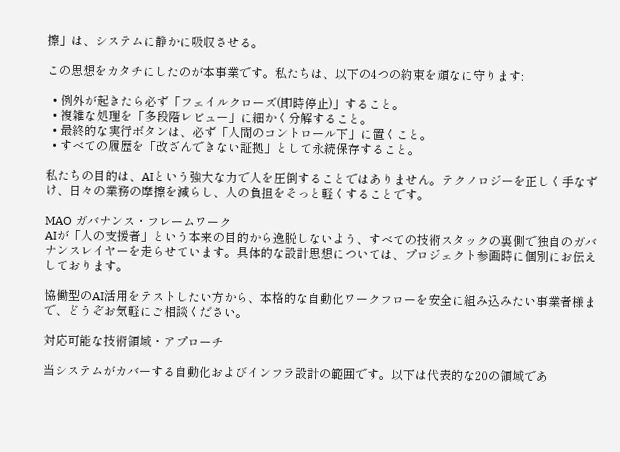擦」は、システムに静かに吸収させる。

この思想をカタチにしたのが本事業です。私たちは、以下の4つの約束を頑なに守ります:

  • 例外が起きたら必ず「フェイルクローズ(即時停止)」すること。
  • 複雑な処理を「多段階レビュー」に細かく分解すること。
  • 最終的な実行ボタンは、必ず「人間のコントロール下」に置くこと。
  • すべての履歴を「改ざんできない証拠」として永続保存すること。

私たちの目的は、AIという強大な力で人を圧倒することではありません。テクノロジーを正しく手なずけ、日々の業務の摩擦を減らし、人の負担をそっと軽くすることです。

MAO ガバナンス・フレームワーク
AIが「人の支援者」という本来の目的から逸脱しないよう、すべての技術スタックの裏側で独自のガバナンスレイヤーを走らせています。具体的な設計思想については、プロジェクト参画時に個別にお伝えしております。

協働型のAI活用をテストしたい方から、本格的な自動化ワークフローを安全に組み込みたい事業者様まで、どうぞお気軽にご相談ください。

対応可能な技術領域・アプローチ

当システムがカバーする自動化およびインフラ設計の範囲です。以下は代表的な20の領域であ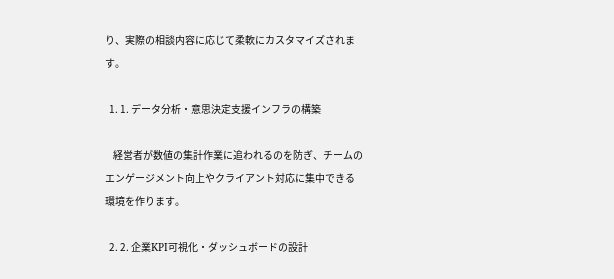り、実際の相談内容に応じて柔軟にカスタマイズされます。

  1. 1. データ分析・意思決定支援インフラの構築

    経営者が数値の集計作業に追われるのを防ぎ、チームのエンゲージメント向上やクライアント対応に集中できる環境を作ります。

  2. 2. 企業KPI可視化・ダッシュボードの設計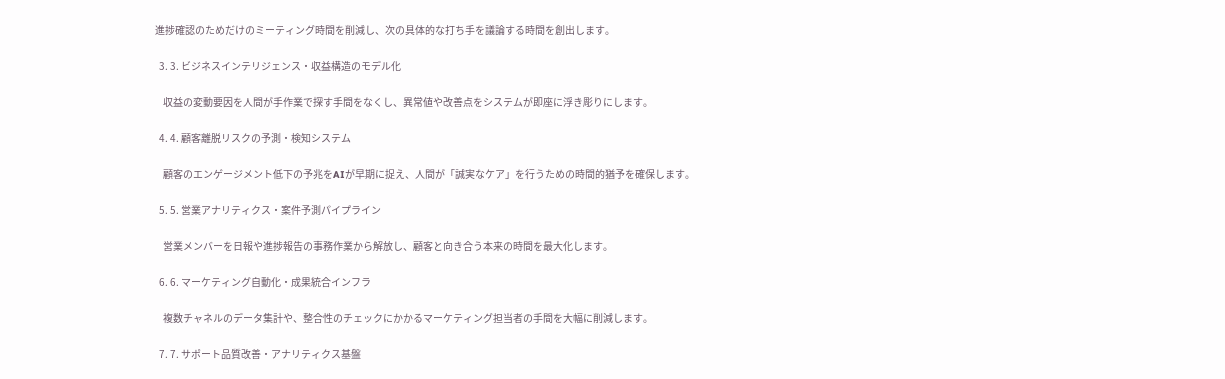進捗確認のためだけのミーティング時間を削減し、次の具体的な打ち手を議論する時間を創出します。

  3. 3. ビジネスインテリジェンス・収益構造のモデル化

    収益の変動要因を人間が手作業で探す手間をなくし、異常値や改善点をシステムが即座に浮き彫りにします。

  4. 4. 顧客離脱リスクの予測・検知システム

    顧客のエンゲージメント低下の予兆をAIが早期に捉え、人間が「誠実なケア」を行うための時間的猶予を確保します。

  5. 5. 営業アナリティクス・案件予測パイプライン

    営業メンバーを日報や進捗報告の事務作業から解放し、顧客と向き合う本来の時間を最大化します。

  6. 6. マーケティング自動化・成果統合インフラ

    複数チャネルのデータ集計や、整合性のチェックにかかるマーケティング担当者の手間を大幅に削減します。

  7. 7. サポート品質改善・アナリティクス基盤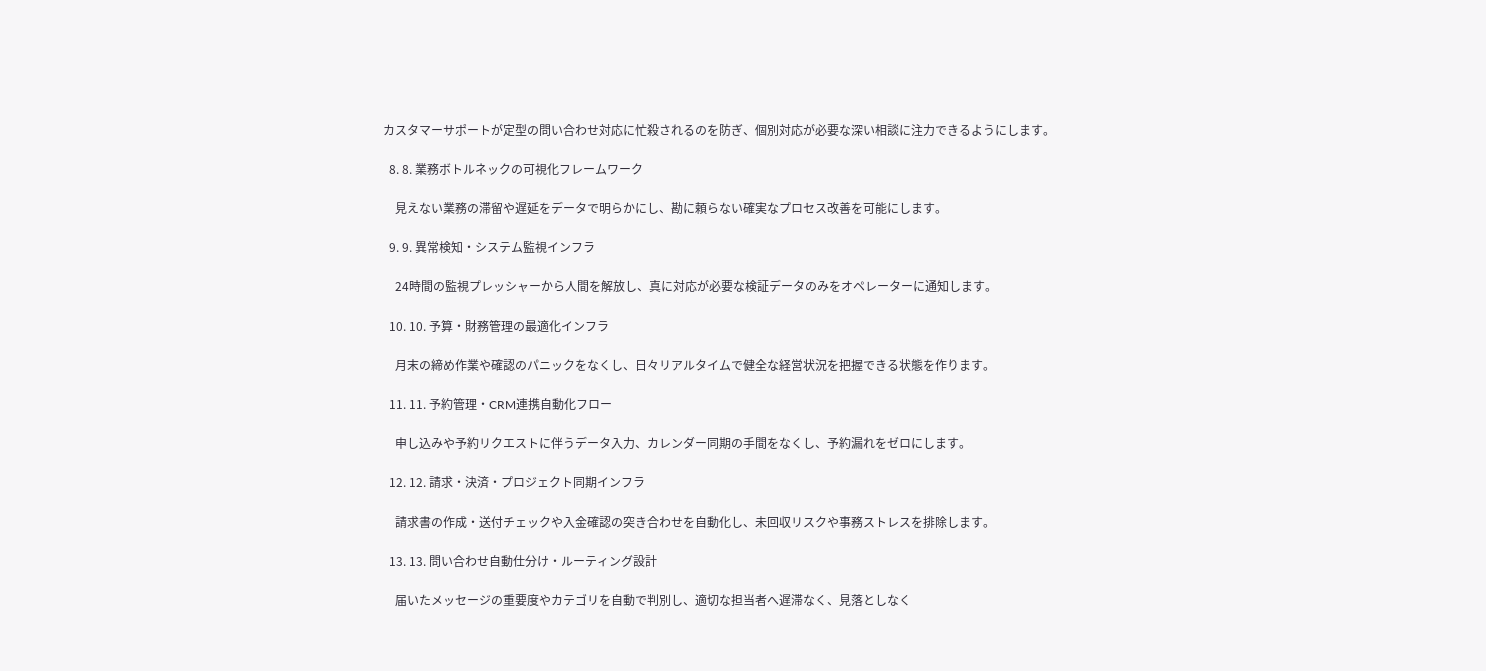カスタマーサポートが定型の問い合わせ対応に忙殺されるのを防ぎ、個別対応が必要な深い相談に注力できるようにします。

  8. 8. 業務ボトルネックの可視化フレームワーク

    見えない業務の滞留や遅延をデータで明らかにし、勘に頼らない確実なプロセス改善を可能にします。

  9. 9. 異常検知・システム監視インフラ

    24時間の監視プレッシャーから人間を解放し、真に対応が必要な検証データのみをオペレーターに通知します。

  10. 10. 予算・財務管理の最適化インフラ

    月末の締め作業や確認のパニックをなくし、日々リアルタイムで健全な経営状況を把握できる状態を作ります。

  11. 11. 予約管理・CRM連携自動化フロー

    申し込みや予約リクエストに伴うデータ入力、カレンダー同期の手間をなくし、予約漏れをゼロにします。

  12. 12. 請求・決済・プロジェクト同期インフラ

    請求書の作成・送付チェックや入金確認の突き合わせを自動化し、未回収リスクや事務ストレスを排除します。

  13. 13. 問い合わせ自動仕分け・ルーティング設計

    届いたメッセージの重要度やカテゴリを自動で判別し、適切な担当者へ遅滞なく、見落としなく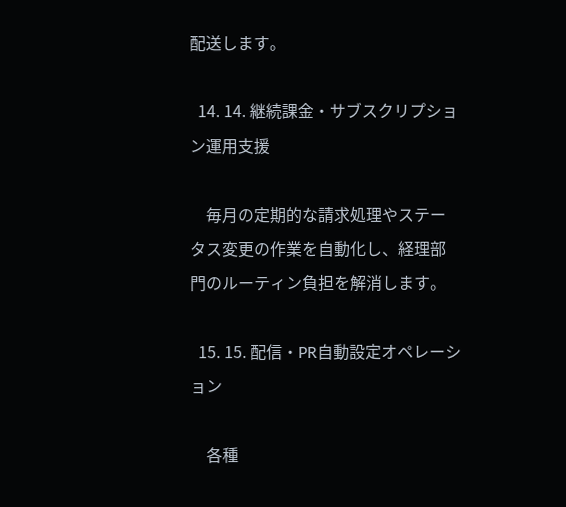配送します。

  14. 14. 継続課金・サブスクリプション運用支援

    毎月の定期的な請求処理やステータス変更の作業を自動化し、経理部門のルーティン負担を解消します。

  15. 15. 配信・PR自動設定オペレーション

    各種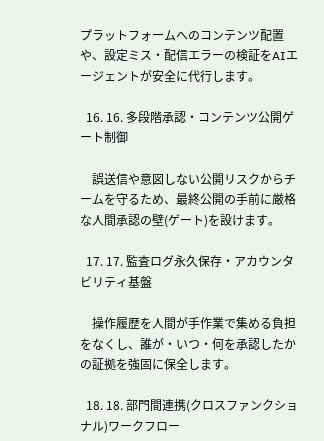プラットフォームへのコンテンツ配置や、設定ミス・配信エラーの検証をAIエージェントが安全に代行します。

  16. 16. 多段階承認・コンテンツ公開ゲート制御

    誤送信や意図しない公開リスクからチームを守るため、最終公開の手前に厳格な人間承認の壁(ゲート)を設けます。

  17. 17. 監査ログ永久保存・アカウンタビリティ基盤

    操作履歴を人間が手作業で集める負担をなくし、誰が・いつ・何を承認したかの証拠を強固に保全します。

  18. 18. 部門間連携(クロスファンクショナル)ワークフロー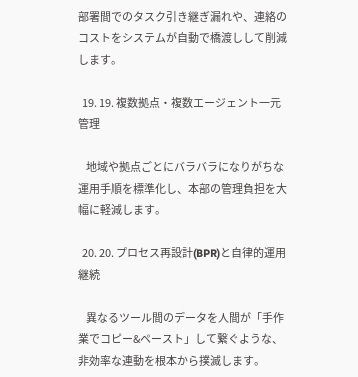部署間でのタスク引き継ぎ漏れや、連絡のコストをシステムが自動で橋渡しして削減します。

  19. 19. 複数拠点・複数エージェント一元管理

    地域や拠点ごとにバラバラになりがちな運用手順を標準化し、本部の管理負担を大幅に軽減します。

  20. 20. プロセス再設計(BPR)と自律的運用継続

    異なるツール間のデータを人間が「手作業でコピー&ペースト」して繋ぐような、非効率な連動を根本から撲滅します。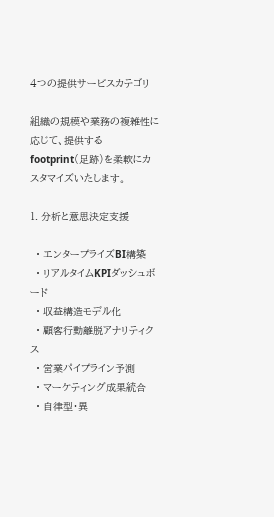4つの提供サービスカテゴリ

組織の規模や業務の複雑性に応じて、提供する footprint(足跡)を柔軟にカスタマイズいたします。

1. 分析と意思決定支援

  • エンタープライズBI構築
  • リアルタイムKPIダッシュボード
  • 収益構造モデル化
  • 顧客行動離脱アナリティクス
  • 営業パイプライン予測
  • マーケティング成果統合
  • 自律型・異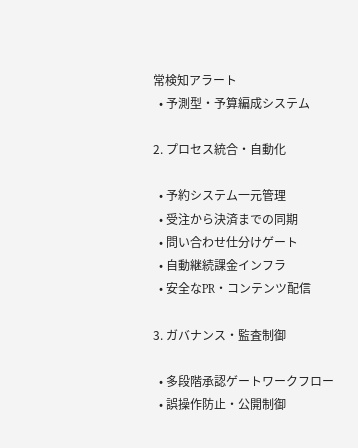常検知アラート
  • 予測型・予算編成システム

2. プロセス統合・自動化

  • 予約システム一元管理
  • 受注から決済までの同期
  • 問い合わせ仕分けゲート
  • 自動継続課金インフラ
  • 安全なPR・コンテンツ配信

3. ガバナンス・監査制御

  • 多段階承認ゲートワークフロー
  • 誤操作防止・公開制御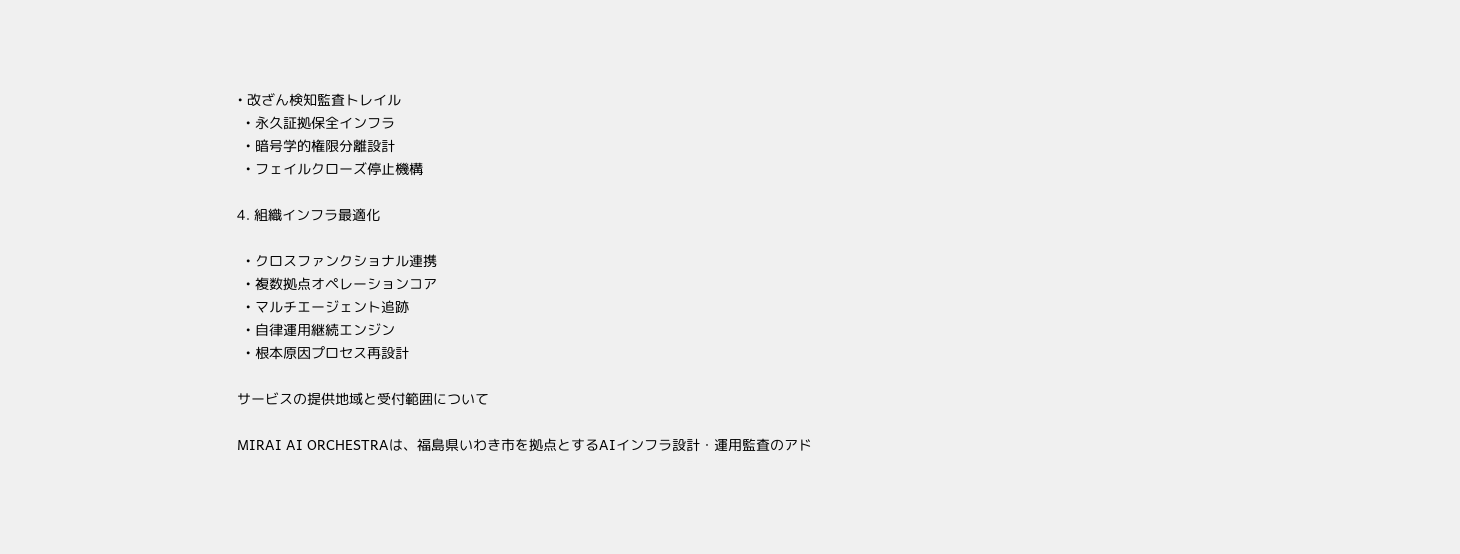• 改ざん検知監査トレイル
  • 永久証拠保全インフラ
  • 暗号学的権限分離設計
  • フェイルクローズ停止機構

4. 組織インフラ最適化

  • クロスファンクショナル連携
  • 複数拠点オペレーションコア
  • マルチエージェント追跡
  • 自律運用継続エンジン
  • 根本原因プロセス再設計

サービスの提供地域と受付範囲について

MIRAI AI ORCHESTRAは、福島県いわき市を拠点とするAIインフラ設計・運用監査のアド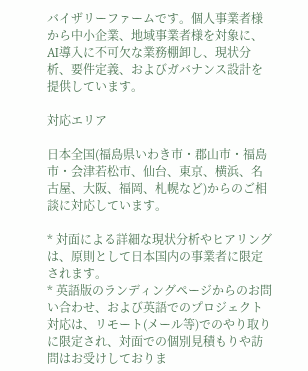バイザリーファームです。個人事業者様から中小企業、地域事業者様を対象に、AI導入に不可欠な業務棚卸し、現状分析、要件定義、およびガバナンス設計を提供しています。

対応エリア

日本全国(福島県いわき市・郡山市・福島市・会津若松市、仙台、東京、横浜、名古屋、大阪、福岡、札幌など)からのご相談に対応しています。

* 対面による詳細な現状分析やヒアリングは、原則として日本国内の事業者に限定されます。
* 英語版のランディングページからのお問い合わせ、および英語でのプロジェクト対応は、リモート(メール等)でのやり取りに限定され、対面での個別見積もりや訪問はお受けしておりま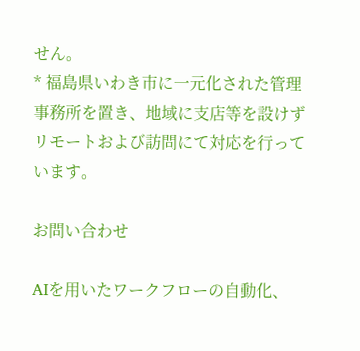せん。
* 福島県いわき市に一元化された管理事務所を置き、地域に支店等を設けずリモートおよび訪問にて対応を行っています。

お問い合わせ

AIを用いたワークフローの自動化、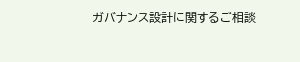ガバナンス設計に関するご相談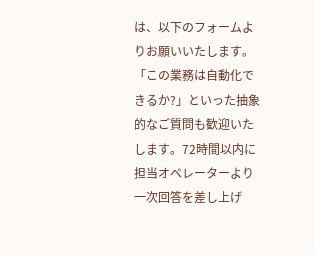は、以下のフォームよりお願いいたします。「この業務は自動化できるか?」といった抽象的なご質問も歓迎いたします。72時間以内に担当オペレーターより一次回答を差し上げ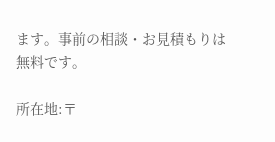ます。事前の相談・お見積もりは無料です。

所在地:〒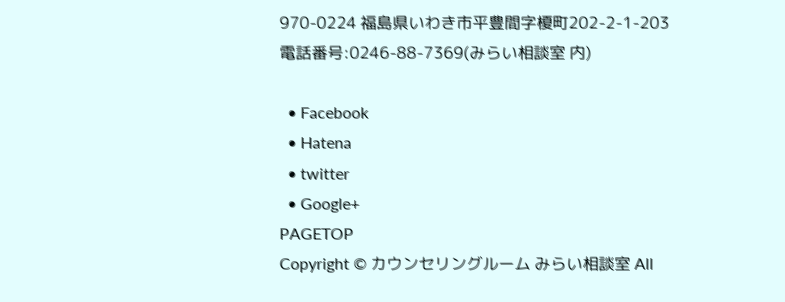970-0224 福島県いわき市平豊間字榎町202-2-1-203
電話番号:0246-88-7369(みらい相談室 内)

  • Facebook
  • Hatena
  • twitter
  • Google+
PAGETOP
Copyright © カウンセリングルーム みらい相談室 All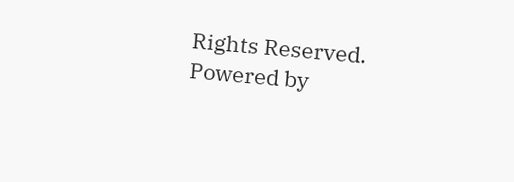Rights Reserved.
Powered by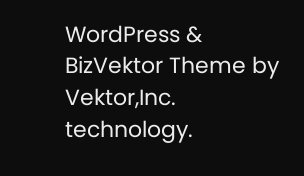WordPress & BizVektor Theme by Vektor,Inc. technology.